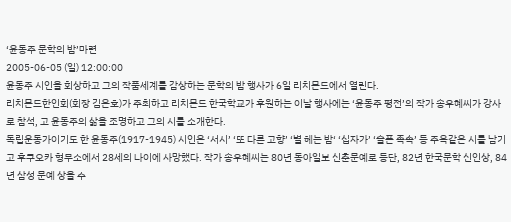‘윤동주 문학의 밤’마련
2005-06-05 (일) 12:00:00
윤동주 시인을 회상하고 그의 작품세계를 감상하는 문학의 밤 행사가 6일 리치몬드에서 열린다.
리치몬드한인회(회장 김은호)가 주최하고 리치몬드 한국학교가 후원하는 이날 행사에는 ‘윤동주 평전’의 작가 송우혜씨가 강사로 참석, 고 윤동주의 삶을 조명하고 그의 시를 소개한다.
독립운동가이기도 한 윤동주(1917-1945) 시인은 ‘서시’ ‘또 다른 고향’ ‘별 헤는 밤‘ ‘십자가’ ‘슬픈 족속’ 등 주옥같은 시를 남기고 후쿠오카 형무소에서 28세의 나이에 사망했다. 작가 송우혜씨는 80년 동아일보 신춘문예로 등단, 82년 한국문학 신인상, 84년 삼성 문예 상을 수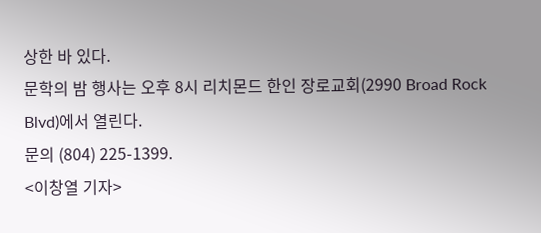상한 바 있다.
문학의 밤 행사는 오후 8시 리치몬드 한인 장로교회(2990 Broad Rock Blvd)에서 열린다.
문의 (804) 225-1399.
<이창열 기자>